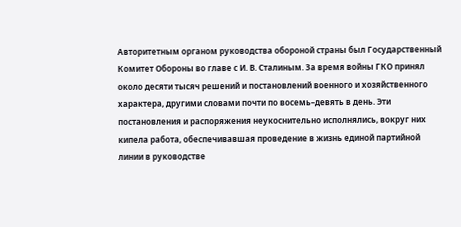Авторитетным органом руководства обороной страны был Государственный Комитет Обороны во главе с И. В. Сталиным. За время войны ГКО принял около десяти тысяч решений и постановлений военного и хозяйственного характера, другими словами почти по восемь–девять в день. Эти постановления и распоряжения неукоснительно исполнялись, вокруг них кипела работа, обеспечивавшая проведение в жизнь единой партийной линии в руководстве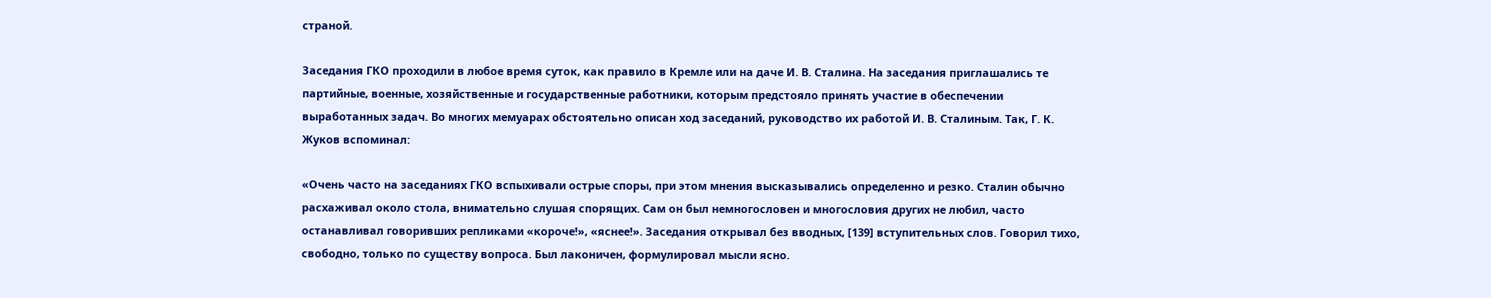страной.

Заседания ГКО проходили в любое время суток, как правило в Кремле или на даче И. В. Сталина. На заседания приглашались те партийные, военные, хозяйственные и государственные работники, которым предстояло принять участие в обеспечении выработанных задач. Во многих мемуарах обстоятельно описан ход заседаний, руководство их работой И. В. Сталиным. Так, Г. К. Жуков вспоминал:

«Очень часто на заседаниях ГКО вспыхивали острые споры, при этом мнения высказывались определенно и резко. Сталин обычно расхаживал около стола, внимательно слушая спорящих. Сам он был немногословен и многословия других не любил, часто останавливал говоривших репликами «короче!», «яснее!». Заседания открывал без вводных, [139] вступительных слов. Говорил тихо, свободно, только по существу вопроса. Был лаконичен, формулировал мысли ясно.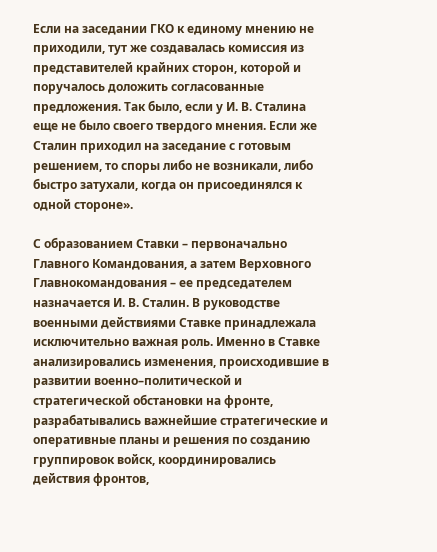Если на заседании ГКО к единому мнению не приходили, тут же создавалась комиссия из представителей крайних сторон, которой и поручалось доложить согласованные предложения. Так было, если у И. В. Сталина еще не было своего твердого мнения. Если же Сталин приходил на заседание с готовым решением, то споры либо не возникали, либо быстро затухали, когда он присоединялся к одной стороне».

С образованием Ставки – первоначально Главного Командования, а затем Верховного Главнокомандования – ее председателем назначается И. В. Сталин. В руководстве военными действиями Ставке принадлежала исключительно важная роль. Именно в Ставке анализировались изменения, происходившие в развитии военно–политической и стратегической обстановки на фронте, разрабатывались важнейшие стратегические и оперативные планы и решения по созданию группировок войск, координировались действия фронтов,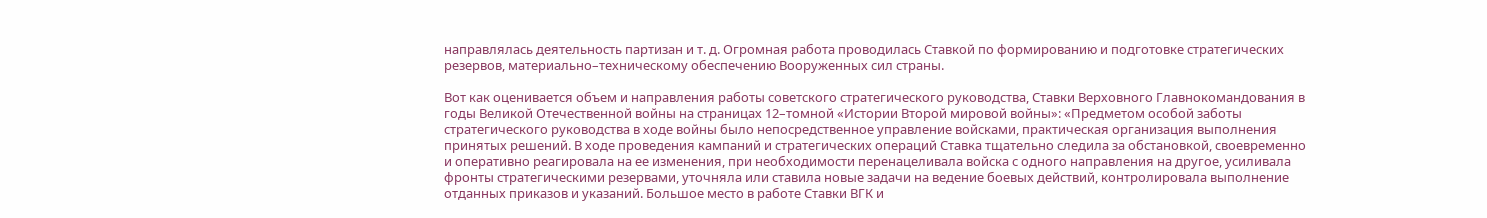направлялась деятельность партизан и т. д. Огромная работа проводилась Ставкой по формированию и подготовке стратегических резервов, материально–техническому обеспечению Вооруженных сил страны.

Вот как оценивается объем и направления работы советского стратегического руководства, Ставки Верховного Главнокомандования в годы Великой Отечественной войны на страницах 12–томной «Истории Второй мировой войны»: «Предметом особой заботы стратегического руководства в ходе войны было непосредственное управление войсками, практическая организация выполнения принятых решений. В ходе проведения кампаний и стратегических операций Ставка тщательно следила за обстановкой, своевременно и оперативно реагировала на ее изменения, при необходимости перенацеливала войска с одного направления на другое, усиливала фронты стратегическими резервами, уточняла или ставила новые задачи на ведение боевых действий, контролировала выполнение отданных приказов и указаний. Большое место в работе Ставки ВГК и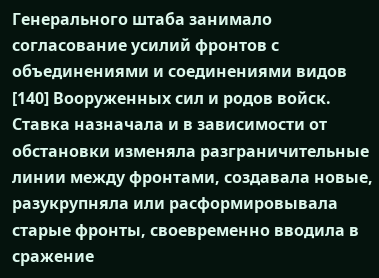Генерального штаба занимало согласование усилий фронтов с объединениями и соединениями видов [140] Вооруженных сил и родов войск. Ставка назначала и в зависимости от обстановки изменяла разграничительные линии между фронтами, создавала новые, разукрупняла или расформировывала старые фронты, своевременно вводила в сражение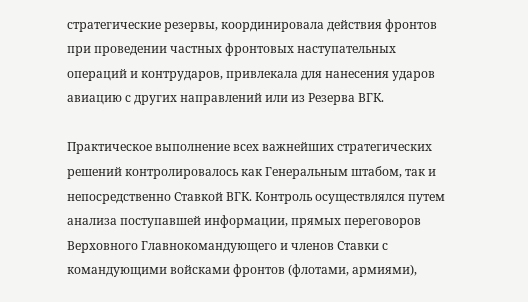стратегические резервы, координировала действия фронтов при проведении частных фронтовых наступательных операций и контрударов, привлекала для нанесения ударов авиацию с других направлений или из Резерва ВГК.

Практическое выполнение всех важнейших стратегических решений контролировалось как Генеральным штабом, так и непосредственно Ставкой ВГК. Контроль осуществлялся путем анализа поступавшей информации, прямых переговоров Верховного Главнокомандующего и членов Ставки с командующими войсками фронтов (флотами, армиями),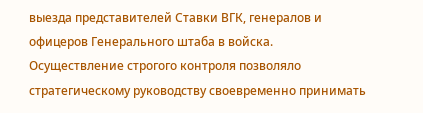выезда представителей Ставки ВГК, генералов и офицеров Генерального штаба в войска. Осуществление строгого контроля позволяло стратегическому руководству своевременно принимать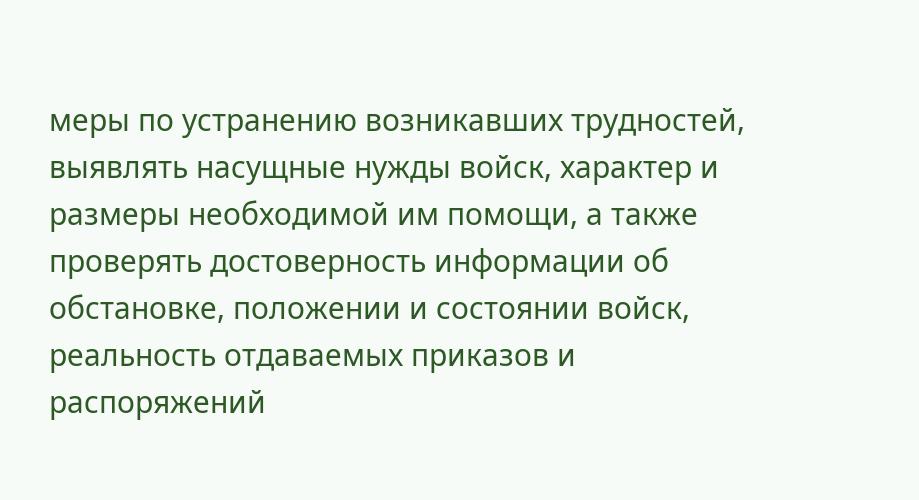меры по устранению возникавших трудностей, выявлять насущные нужды войск, характер и размеры необходимой им помощи, а также проверять достоверность информации об обстановке, положении и состоянии войск, реальность отдаваемых приказов и распоряжений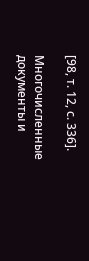[98, т. 12, с. 336].

Многочисленные документы и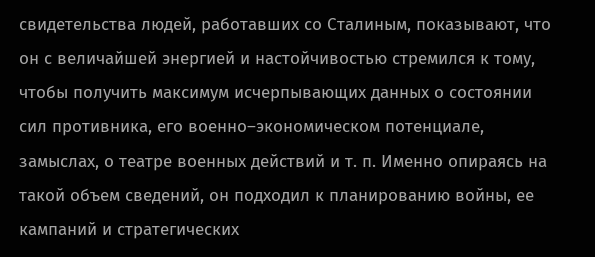свидетельства людей, работавших со Сталиным, показывают, что он с величайшей энергией и настойчивостью стремился к тому, чтобы получить максимум исчерпывающих данных о состоянии сил противника, его военно–экономическом потенциале, замыслах, о театре военных действий и т. п. Именно опираясь на такой объем сведений, он подходил к планированию войны, ее кампаний и стратегических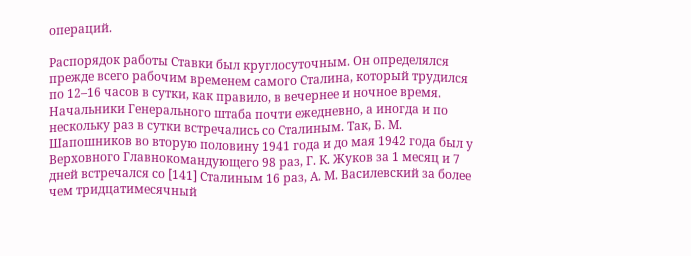операций.

Распорядок работы Ставки был круглосуточным. Он определялся прежде всего рабочим временем самого Сталина, который трудился по 12–16 часов в сутки, как правило, в вечернее и ночное время. Начальники Генерального штаба почти ежедневно, а иногда и по нескольку раз в сутки встречались со Сталиным. Так, Б. М. Шапошников во вторую половину 1941 года и до мая 1942 года был у Верховного Главнокомандующего 98 раз, Г. К. Жуков за 1 месяц и 7 дней встречался со [141] Сталиным 16 раз, А. М. Василевский за более чем тридцатимесячный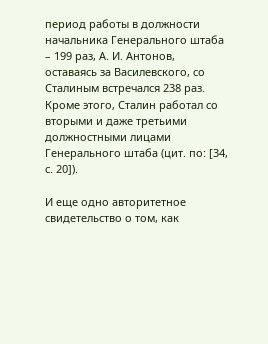период работы в должности начальника Генерального штаба – 199 раз, А. И. Антонов, оставаясь за Василевского, со Сталиным встречался 238 раз. Кроме этого, Сталин работал со вторыми и даже третьими должностными лицами Генерального штаба (цит. по: [34, с. 20]).

И еще одно авторитетное свидетельство о том, как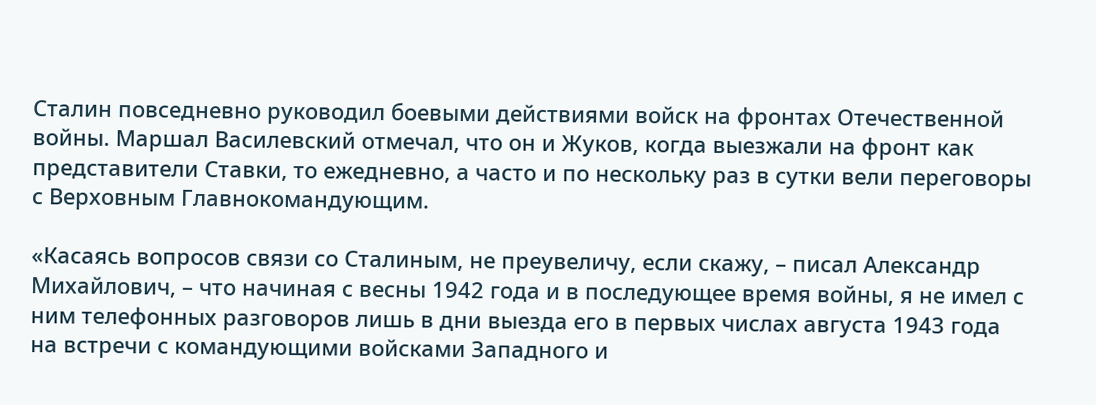Сталин повседневно руководил боевыми действиями войск на фронтах Отечественной войны. Маршал Василевский отмечал, что он и Жуков, когда выезжали на фронт как представители Ставки, то ежедневно, а часто и по нескольку раз в сутки вели переговоры с Верховным Главнокомандующим.

«Касаясь вопросов связи со Сталиным, не преувеличу, если скажу, – писал Александр Михайлович, – что начиная с весны 1942 года и в последующее время войны, я не имел с ним телефонных разговоров лишь в дни выезда его в первых числах августа 1943 года на встречи с командующими войсками Западного и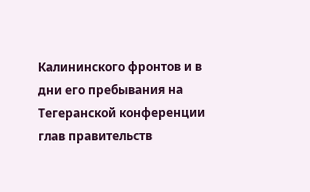Калининского фронтов и в дни его пребывания на Тегеранской конференции глав правительств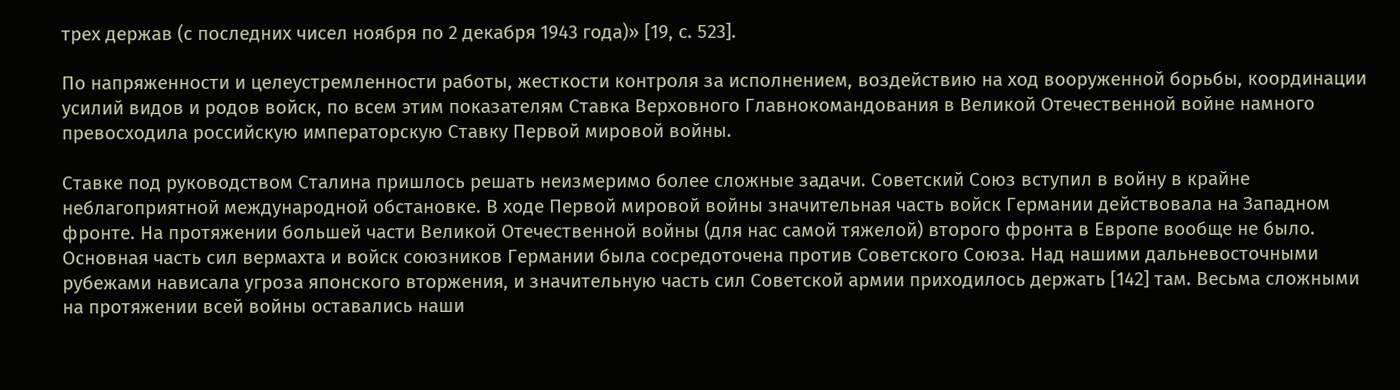трех держав (с последних чисел ноября по 2 декабря 1943 года)» [19, с. 523].

По напряженности и целеустремленности работы, жесткости контроля за исполнением, воздействию на ход вооруженной борьбы, координации усилий видов и родов войск, по всем этим показателям Ставка Верховного Главнокомандования в Великой Отечественной войне намного превосходила российскую императорскую Ставку Первой мировой войны.

Ставке под руководством Сталина пришлось решать неизмеримо более сложные задачи. Советский Союз вступил в войну в крайне неблагоприятной международной обстановке. В ходе Первой мировой войны значительная часть войск Германии действовала на Западном фронте. На протяжении большей части Великой Отечественной войны (для нас самой тяжелой) второго фронта в Европе вообще не было. Основная часть сил вермахта и войск союзников Германии была сосредоточена против Советского Союза. Над нашими дальневосточными рубежами нависала угроза японского вторжения, и значительную часть сил Советской армии приходилось держать [142] там. Весьма сложными на протяжении всей войны оставались наши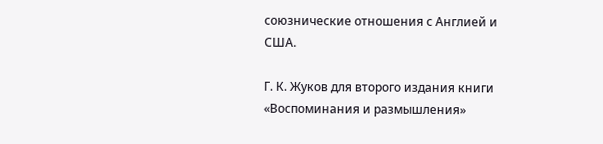союзнические отношения с Англией и США.

Г. К. Жуков для второго издания книги «Воспоминания и размышления»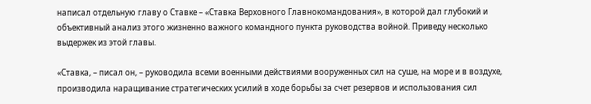написал отдельную главу о Ставке – «Ставка Верховного Главнокомандования», в которой дал глубокий и объективный анализ этого жизненно важного командного пункта руководства войной. Приведу несколько выдержек из этой главы.

«Ставка, – писал он, – руководила всеми военными действиями вооруженных сил на суше, на море и в воздухе, производила наращивание стратегических усилий в ходе борьбы за счет резервов и использования сил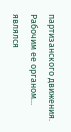партизанского движения. Рабочим ее органом... являлся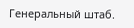Генеральный штаб.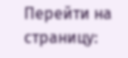Перейти на страницу: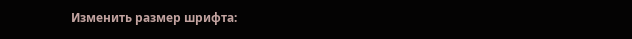Изменить размер шрифта: